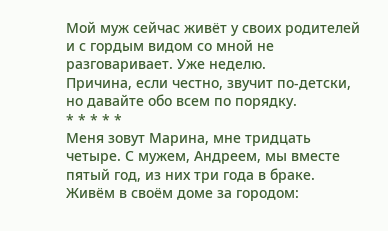Мой муж сейчас живёт у своих родителей и с гордым видом со мной не разговаривает. Уже неделю.
Причина, если честно, звучит по‑детски, но давайте обо всем по порядку.
* * * * *
Меня зовут Марина, мне тридцать четыре. С мужем, Андреем, мы вместе пятый год, из них три года в браке. Живём в своём доме за городом: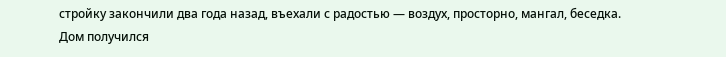стройку закончили два года назад, въехали с радостью — воздух, просторно, мангал, беседка.
Дом получился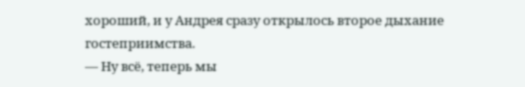хороший, и у Андрея сразу открылось второе дыхание гостеприимства.
— Ну всё, теперь мы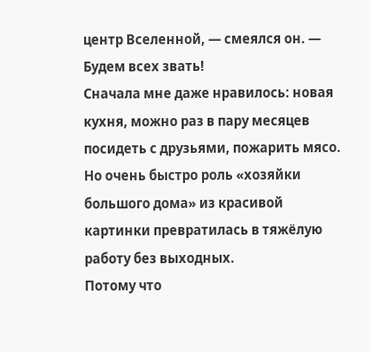центр Вселенной, — смеялся он. — Будем всех звать!
Сначала мне даже нравилось: новая кухня, можно раз в пару месяцев посидеть с друзьями, пожарить мясо. Но очень быстро роль «хозяйки большого дома» из красивой картинки превратилась в тяжёлую работу без выходных.
Потому что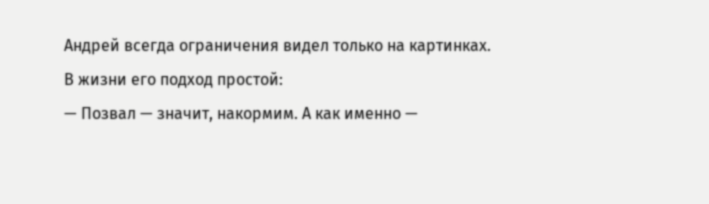Андрей всегда ограничения видел только на картинках. В жизни его подход простой:
— Позвал — значит, накормим. А как именно —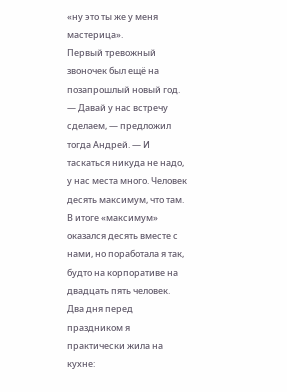«ну это ты же у меня мастерица».
Первый тревожный звоночек был ещё на позапрошлый новый год.
— Давай у нас встречу сделаем, — предложил тогда Андрей. — И таскаться никуда не надо, у нас места много. Человек десять максимум, что там.
В итоге «максимум» оказался десять вместе с нами, но поработала я так, будто на корпоративе на двадцать пять человек.
Два дня перед праздником я практически жила на кухне: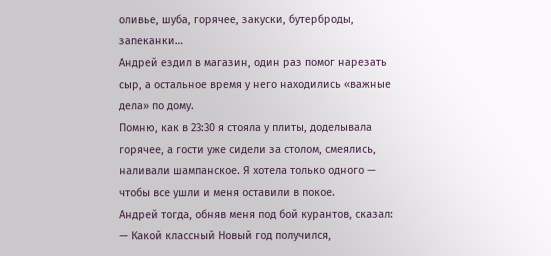оливье, шуба, горячее, закуски, бутерброды, запеканки…
Андрей ездил в магазин, один раз помог нарезать сыр, а остальное время у него находились «важные дела» по дому.
Помню, как в 23:30 я стояла у плиты, доделывала горячее, а гости уже сидели за столом, смеялись, наливали шампанское. Я хотела только одного — чтобы все ушли и меня оставили в покое.
Андрей тогда, обняв меня под бой курантов, сказал:
— Какой классный Новый год получился,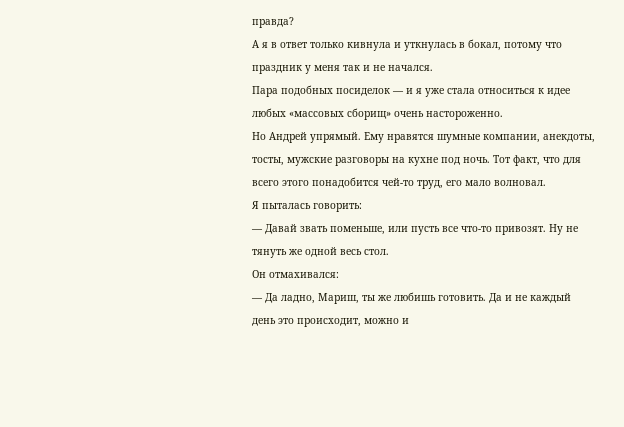правда?
А я в ответ только кивнула и уткнулась в бокал, потому что праздник у меня так и не начался.
Пара подобных посиделок — и я уже стала относиться к идее любых «массовых сборищ» очень настороженно.
Но Андрей упрямый. Ему нравятся шумные компании, анекдоты, тосты, мужские разговоры на кухне под ночь. Тот факт, что для всего этого понадобится чей‑то труд, его мало волновал.
Я пыталась говорить:
— Давай звать поменьше, или пусть все что‑то привозят. Ну не тянуть же одной весь стол.
Он отмахивался:
— Да ладно, Мариш, ты же любишь готовить. Да и не каждый день это происходит, можно и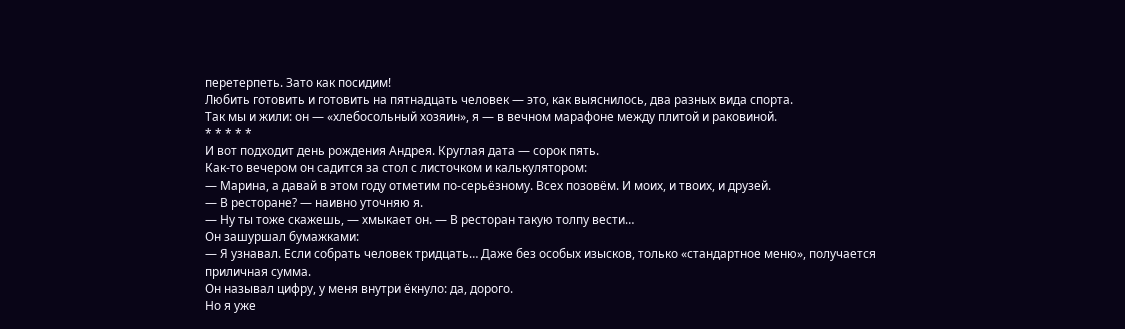перетерпеть. Зато как посидим!
Любить готовить и готовить на пятнадцать человек — это, как выяснилось, два разных вида спорта.
Так мы и жили: он — «хлебосольный хозяин», я — в вечном марафоне между плитой и раковиной.
* * * * *
И вот подходит день рождения Андрея. Круглая дата — сорок пять.
Как‑то вечером он садится за стол с листочком и калькулятором:
— Марина, а давай в этом году отметим по‑серьёзному. Всех позовём. И моих, и твоих, и друзей.
— В ресторане? — наивно уточняю я.
— Ну ты тоже скажешь, — хмыкает он. — В ресторан такую толпу вести…
Он зашуршал бумажками:
— Я узнавал. Если собрать человек тридцать… Даже без особых изысков, только «стандартное меню», получается приличная сумма.
Он называл цифру, у меня внутри ёкнуло: да, дорого.
Но я уже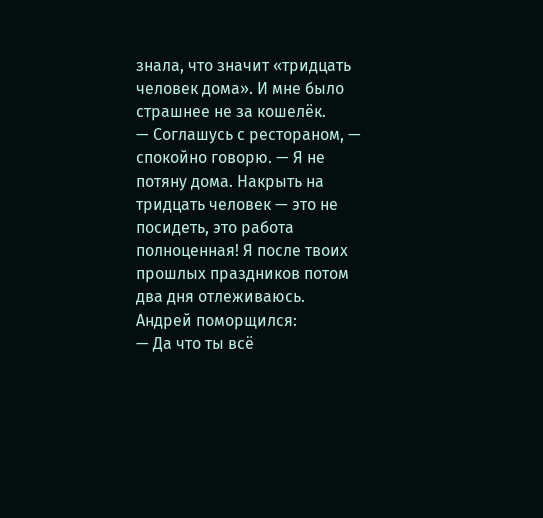знала, что значит «тридцать человек дома». И мне было страшнее не за кошелёк.
— Соглашусь с рестораном, — спокойно говорю. — Я не потяну дома. Накрыть на тридцать человек — это не посидеть, это работа полноценная! Я после твоих прошлых праздников потом два дня отлеживаюсь.
Андрей поморщился:
— Да что ты всё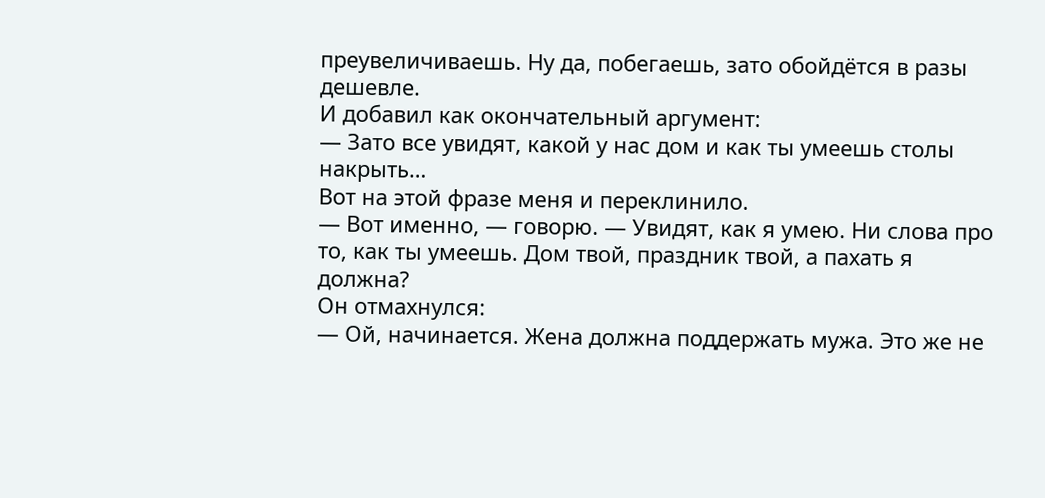преувеличиваешь. Ну да, побегаешь, зато обойдётся в разы дешевле.
И добавил как окончательный аргумент:
— Зато все увидят, какой у нас дом и как ты умеешь столы накрыть…
Вот на этой фразе меня и переклинило.
— Вот именно, — говорю. — Увидят, как я умею. Ни слова про то, как ты умеешь. Дом твой, праздник твой, а пахать я должна?
Он отмахнулся:
— Ой, начинается. Жена должна поддержать мужа. Это же не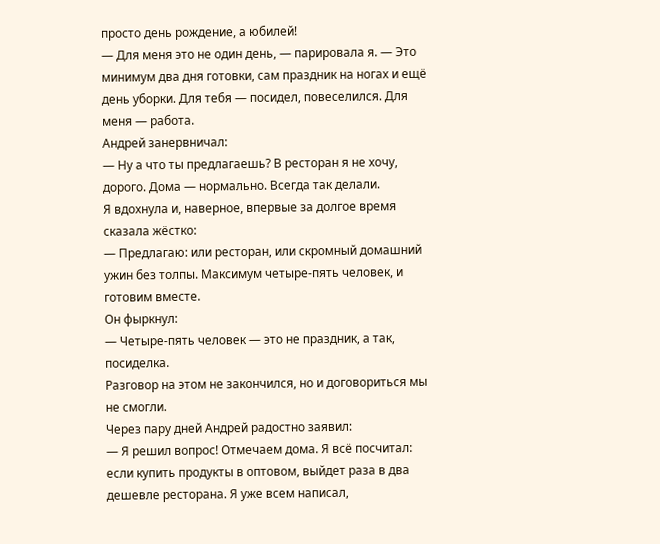просто день рождение, а юбилей!
— Для меня это не один день, — парировала я. — Это минимум два дня готовки, сам праздник на ногах и ещё день уборки. Для тебя — посидел, повеселился. Для меня — работа.
Андрей занервничал:
— Ну а что ты предлагаешь? В ресторан я не хочу, дорого. Дома — нормально. Всегда так делали.
Я вдохнула и, наверное, впервые за долгое время сказала жёстко:
— Предлагаю: или ресторан, или скромный домашний ужин без толпы. Максимум четыре‑пять человек, и готовим вместе.
Он фыркнул:
— Четыре‑пять человек — это не праздник, а так, посиделка.
Разговор на этом не закончился, но и договориться мы не смогли.
Через пару дней Андрей радостно заявил:
— Я решил вопрос! Отмечаем дома. Я всё посчитал: если купить продукты в оптовом, выйдет раза в два дешевле ресторана. Я уже всем написал,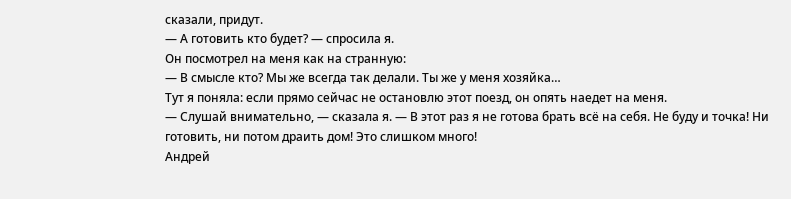сказали, придут.
— А готовить кто будет? — спросила я.
Он посмотрел на меня как на странную:
— В смысле кто? Мы же всегда так делали. Ты же у меня хозяйка…
Тут я поняла: если прямо сейчас не остановлю этот поезд, он опять наедет на меня.
— Слушай внимательно, — сказала я. — В этот раз я не готова брать всё на себя. Не буду и точка! Ни готовить, ни потом драить дом! Это слишком много!
Андрей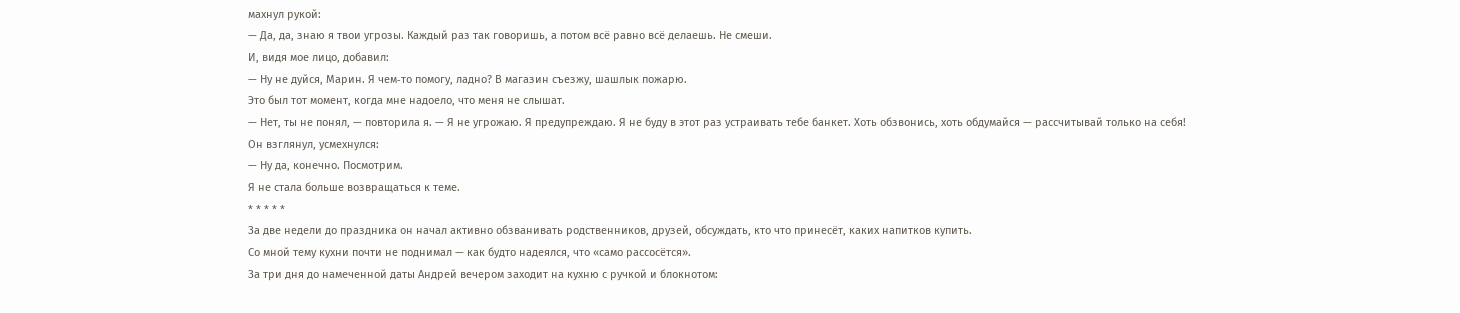махнул рукой:
— Да, да, знаю я твои угрозы. Каждый раз так говоришь, а потом всё равно всё делаешь. Не смеши.
И, видя мое лицо, добавил:
— Ну не дуйся, Марин. Я чем‑то помогу, ладно? В магазин съезжу, шашлык пожарю.
Это был тот момент, когда мне надоело, что меня не слышат.
— Нет, ты не понял, — повторила я. — Я не угрожаю. Я предупреждаю. Я не буду в этот раз устраивать тебе банкет. Хоть обзвонись, хоть обдумайся — рассчитывай только на себя!
Он взглянул, усмехнулся:
— Ну да, конечно. Посмотрим.
Я не стала больше возвращаться к теме.
* * * * *
За две недели до праздника он начал активно обзванивать родственников, друзей, обсуждать, кто что принесёт, каких напитков купить.
Со мной тему кухни почти не поднимал — как будто надеялся, что «само рассосётся».
За три дня до намеченной даты Андрей вечером заходит на кухню с ручкой и блокнотом: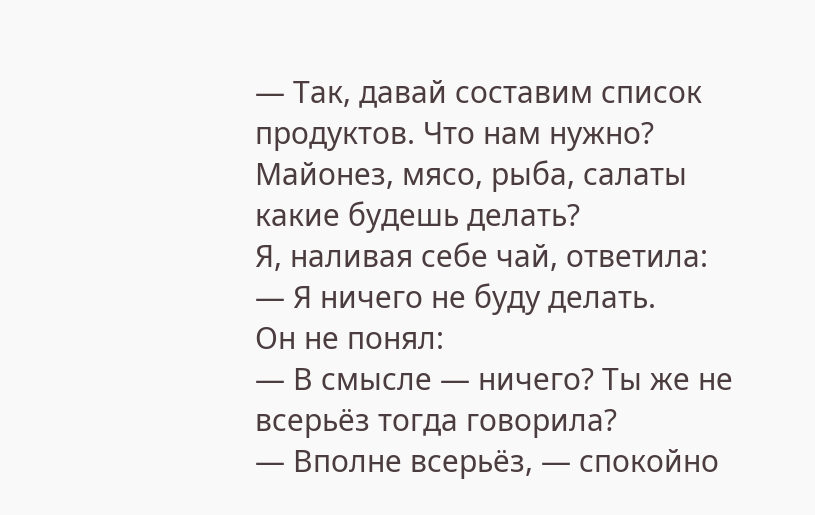— Так, давай составим список продуктов. Что нам нужно? Майонез, мясо, рыба, салаты какие будешь делать?
Я, наливая себе чай, ответила:
— Я ничего не буду делать.
Он не понял:
— В смысле — ничего? Ты же не всерьёз тогда говорила?
— Вполне всерьёз, — спокойно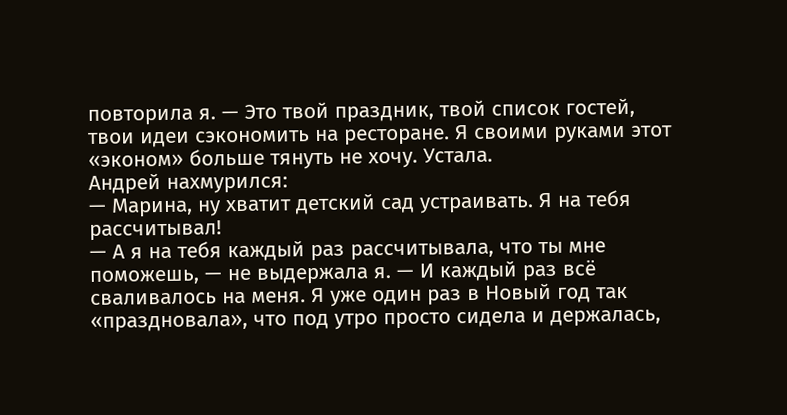повторила я. — Это твой праздник, твой список гостей, твои идеи сэкономить на ресторане. Я своими руками этот «эконом» больше тянуть не хочу. Устала.
Андрей нахмурился:
— Марина, ну хватит детский сад устраивать. Я на тебя рассчитывал!
— А я на тебя каждый раз рассчитывала, что ты мне поможешь, — не выдержала я. — И каждый раз всё сваливалось на меня. Я уже один раз в Новый год так «праздновала», что под утро просто сидела и держалась,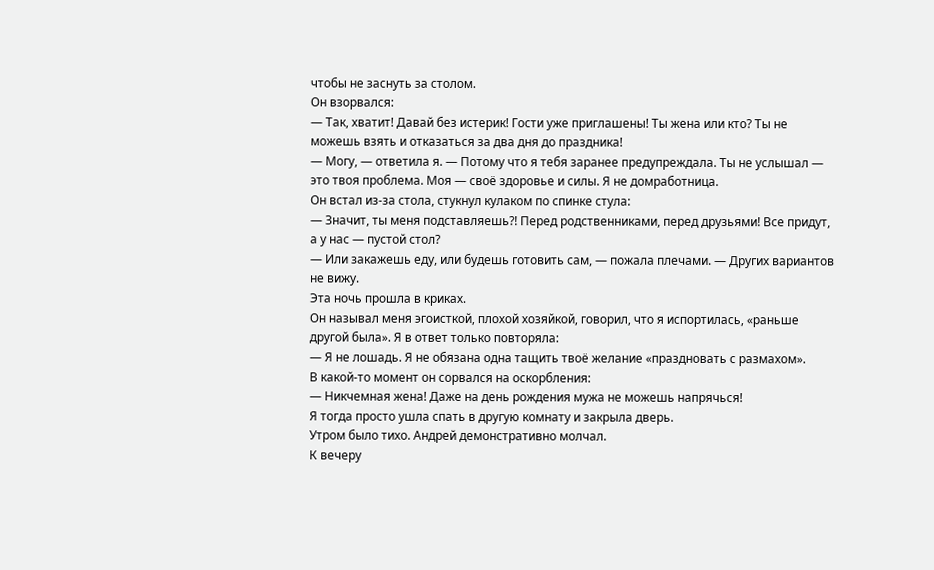чтобы не заснуть за столом.
Он взорвался:
— Так, хватит! Давай без истерик! Гости уже приглашены! Ты жена или кто? Ты не можешь взять и отказаться за два дня до праздника!
— Могу, — ответила я. — Потому что я тебя заранее предупреждала. Ты не услышал — это твоя проблема. Моя — своё здоровье и силы. Я не домработница.
Он встал из‑за стола, стукнул кулаком по спинке стула:
— Значит, ты меня подставляешь?! Перед родственниками, перед друзьями! Все придут, а у нас — пустой стол?
— Или закажешь еду, или будешь готовить сам, — пожала плечами. — Других вариантов не вижу.
Эта ночь прошла в криках.
Он называл меня эгоисткой, плохой хозяйкой, говорил, что я испортилась, «раньше другой была». Я в ответ только повторяла:
— Я не лошадь. Я не обязана одна тащить твоё желание «праздновать с размахом».
В какой‑то момент он сорвался на оскорбления:
— Никчемная жена! Даже на день рождения мужа не можешь напрячься!
Я тогда просто ушла спать в другую комнату и закрыла дверь.
Утром было тихо. Андрей демонстративно молчал.
К вечеру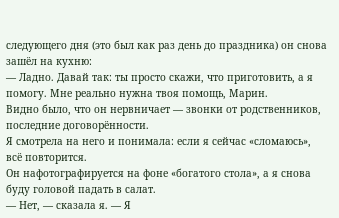следующего дня (это был как раз день до праздника) он снова зашёл на кухню:
— Ладно. Давай так: ты просто скажи, что приготовить, а я помогу. Мне реально нужна твоя помощь, Марин.
Видно было, что он нервничает — звонки от родственников, последние договорённости.
Я смотрела на него и понимала: если я сейчас «сломаюсь», всё повторится.
Он нафотографируется на фоне «богатого стола», а я снова буду головой падать в салат.
— Нет, — сказала я. — Я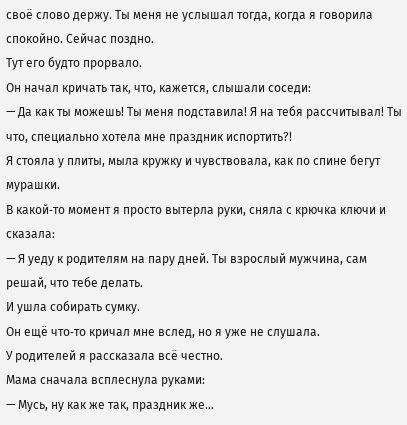своё слово держу. Ты меня не услышал тогда, когда я говорила спокойно. Сейчас поздно.
Тут его будто прорвало.
Он начал кричать так, что, кажется, слышали соседи:
— Да как ты можешь! Ты меня подставила! Я на тебя рассчитывал! Ты что, специально хотела мне праздник испортить?!
Я стояла у плиты, мыла кружку и чувствовала, как по спине бегут мурашки.
В какой‑то момент я просто вытерла руки, сняла с крючка ключи и сказала:
— Я уеду к родителям на пару дней. Ты взрослый мужчина, сам решай, что тебе делать.
И ушла собирать сумку.
Он ещё что‑то кричал мне вслед, но я уже не слушала.
У родителей я рассказала всё честно.
Мама сначала всплеснула руками:
— Мусь, ну как же так, праздник же…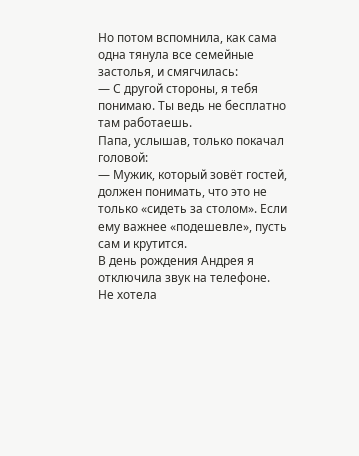Но потом вспомнила, как сама одна тянула все семейные застолья, и смягчилась:
— С другой стороны, я тебя понимаю. Ты ведь не бесплатно там работаешь.
Папа, услышав, только покачал головой:
— Мужик, который зовёт гостей, должен понимать, что это не только «сидеть за столом». Если ему важнее «подешевле», пусть сам и крутится.
В день рождения Андрея я отключила звук на телефоне.
Не хотела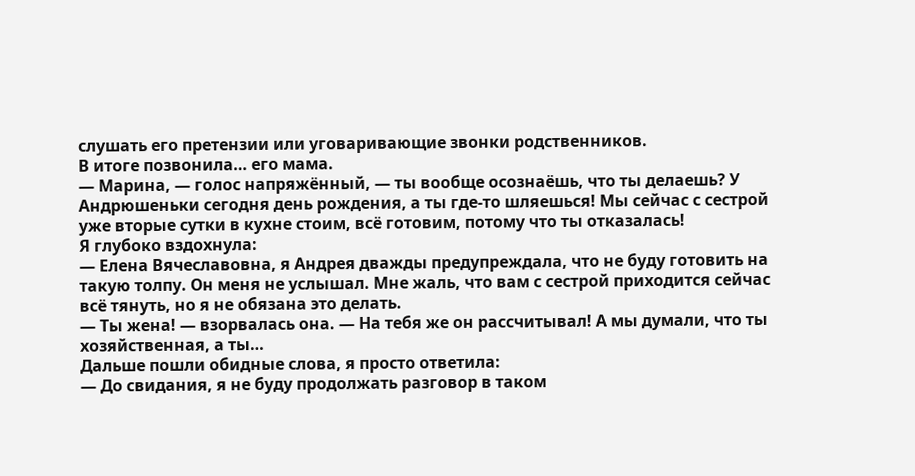слушать его претензии или уговаривающие звонки родственников.
В итоге позвонила… его мама.
— Марина, — голос напряжённый, — ты вообще осознаёшь, что ты делаешь? У Андрюшеньки сегодня день рождения, а ты где‑то шляешься! Мы сейчас с сестрой уже вторые сутки в кухне стоим, всё готовим, потому что ты отказалась!
Я глубоко вздохнула:
— Елена Вячеславовна, я Андрея дважды предупреждала, что не буду готовить на такую толпу. Он меня не услышал. Мне жаль, что вам с сестрой приходится сейчас всё тянуть, но я не обязана это делать.
— Ты жена! — взорвалась она. — На тебя же он рассчитывал! А мы думали, что ты хозяйственная, а ты…
Дальше пошли обидные слова, я просто ответила:
— До свидания, я не буду продолжать разговор в таком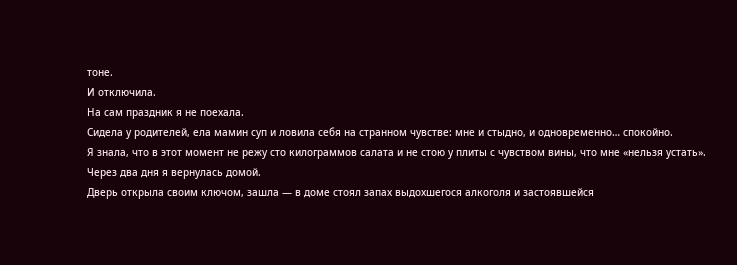тоне.
И отключила.
На сам праздник я не поехала.
Сидела у родителей, ела мамин суп и ловила себя на странном чувстве: мне и стыдно, и одновременно… спокойно.
Я знала, что в этот момент не режу сто килограммов салата и не стою у плиты с чувством вины, что мне «нельзя устать».
Через два дня я вернулась домой.
Дверь открыла своим ключом, зашла — в доме стоял запах выдохшегося алкоголя и застоявшейся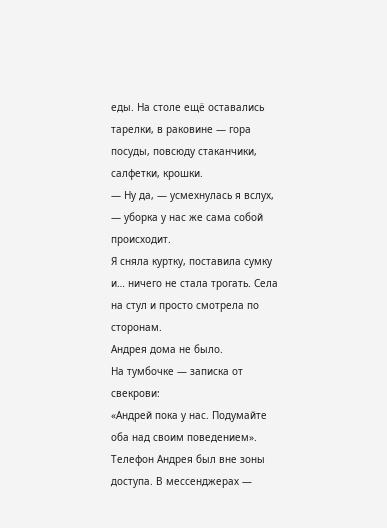еды. На столе ещё оставались тарелки, в раковине — гора посуды, повсюду стаканчики, салфетки, крошки.
— Ну да, — усмехнулась я вслух, — уборка у нас же сама собой происходит.
Я сняла куртку, поставила сумку и… ничего не стала трогать. Села на стул и просто смотрела по сторонам.
Андрея дома не было.
На тумбочке — записка от свекрови:
«Андрей пока у нас. Подумайте оба над своим поведением».
Телефон Андрея был вне зоны доступа. В мессенджерах —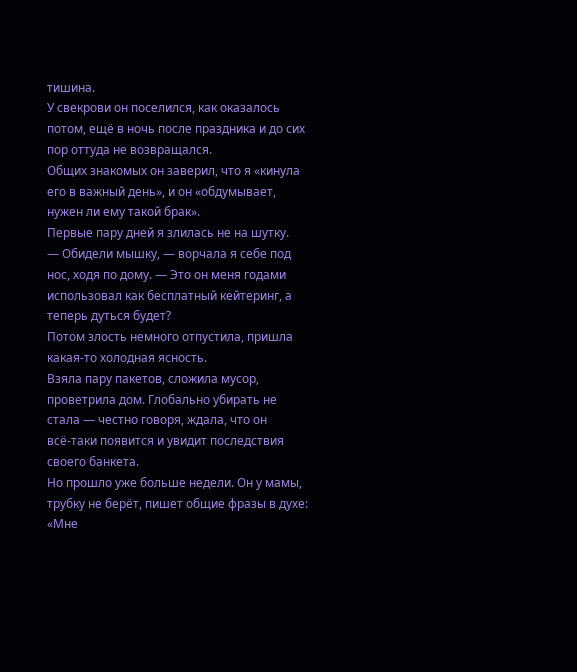тишина.
У свекрови он поселился, как оказалось потом, ещё в ночь после праздника и до сих пор оттуда не возвращался.
Общих знакомых он заверил, что я «кинула его в важный день», и он «обдумывает, нужен ли ему такой брак».
Первые пару дней я злилась не на шутку.
— Обидели мышку, — ворчала я себе под нос, ходя по дому. — Это он меня годами использовал как бесплатный кейтеринг, а теперь дуться будет?
Потом злость немного отпустила, пришла какая‑то холодная ясность.
Взяла пару пакетов, сложила мусор, проветрила дом. Глобально убирать не стала — честно говоря, ждала, что он всё‑таки появится и увидит последствия своего банкета.
Но прошло уже больше недели. Он у мамы, трубку не берёт, пишет общие фразы в духе:
«Мне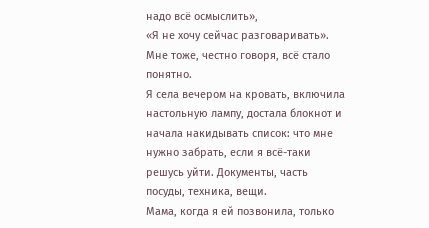надо всё осмыслить»,
«Я не хочу сейчас разговаривать».
Мне тоже, честно говоря, всё стало понятно.
Я села вечером на кровать, включила настольную лампу, достала блокнот и начала накидывать список: что мне нужно забрать, если я всё-таки решусь уйти. Документы, часть посуды, техника, вещи.
Мама, когда я ей позвонила, только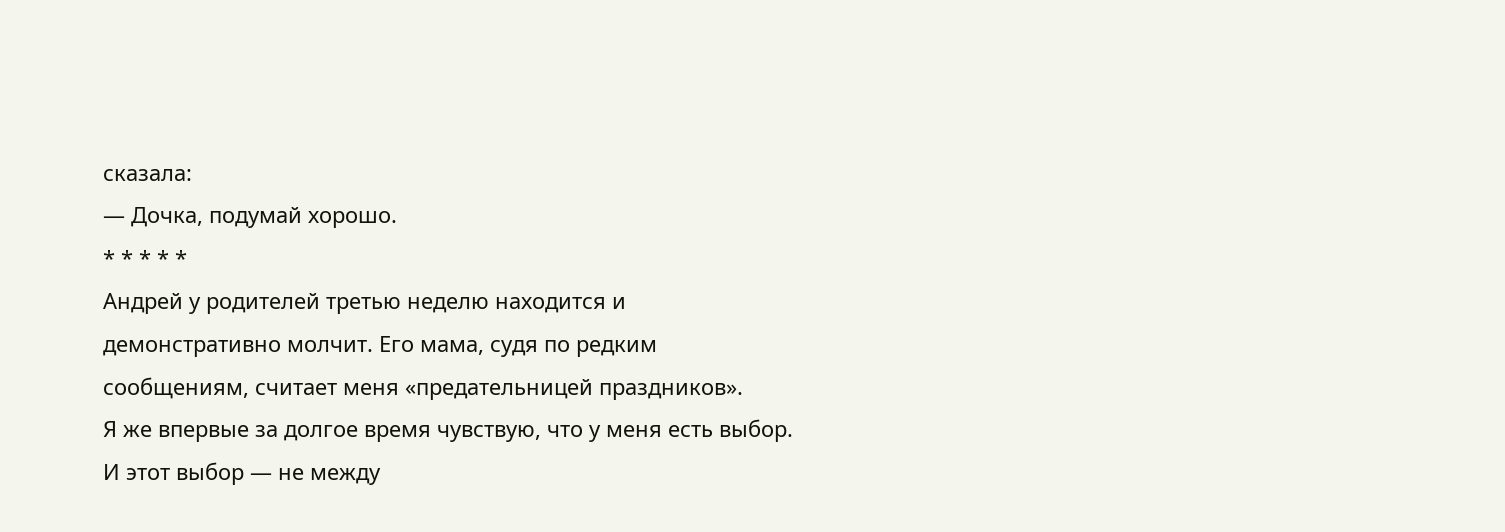сказала:
— Дочка, подумай хорошо.
* * * * *
Андрей у родителей третью неделю находится и демонстративно молчит. Его мама, судя по редким сообщениям, считает меня «предательницей праздников».
Я же впервые за долгое время чувствую, что у меня есть выбор.
И этот выбор — не между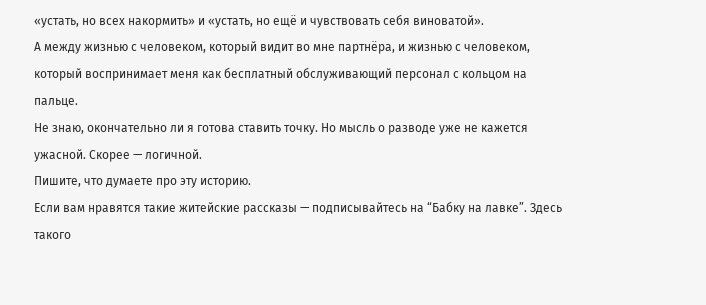«устать, но всех накормить» и «устать, но ещё и чувствовать себя виноватой».
А между жизнью с человеком, который видит во мне партнёра, и жизнью с человеком, который воспринимает меня как бесплатный обслуживающий персонал с кольцом на пальце.
Не знаю, окончательно ли я готова ставить точку. Но мысль о разводе уже не кажется ужасной. Скорее — логичной.
Пишите, что думаете про эту историю.
Если вам нравятся такие житейские рассказы — подписывайтесь на “Бабку на лавке”. Здесь такого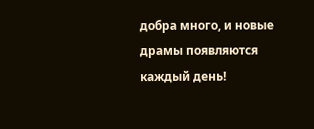добра много, и новые драмы появляются каждый день!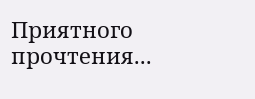Приятного прочтения...